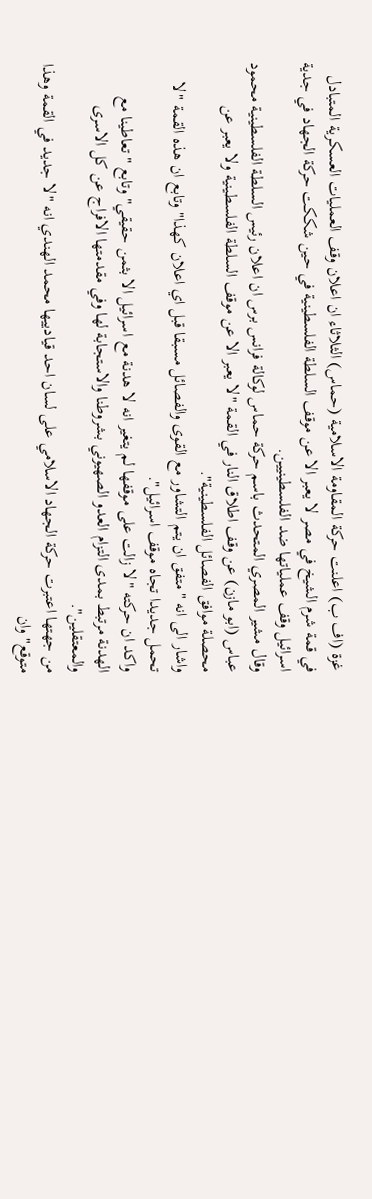غزة (اف ب) اعلنت حركة المقاومة الاسلامية (حماس) الثلاثاء ان اعلان وقف العمليات العسكرية المتبادل في قمة شرم الشيخ في مصر لا يعبر الا عن موقف السلطة الفلسطينية في حين شككت حركة الجهاد في جدية اسرائيل وقف عملياتها ضد الفلسطينيين.
وقال مشير المصري المتحدث باسم حركة حماس لوكالة فرانس برس ان اعلان رئيس السلطة الفلسطينية محمود عباس (ابو مازن) عن وقف اطلاق النار في القمة "لا يعبر الا عن موقف السلطة الفلسطينية ولا يعبر عن محصلة موافق الفصائل الفلسطينية".
واشار الى انه "متفق ان يتم التشاور مع القوى والفصائل مسبقا قبل اي اعلان كهذا" وتابع ان هذه القمة "لا تحمل جديدا تجاه موقف اسرائيل".
واكد ان حركته "لا زالت على موقفها لم يتغير انه لا هدنة مع اسرائيل الا بثمن حقيقي" وتابع "تعاطينا مع الهدنة مرتبط بمدى التزام العدو الصهيوني بشروطنا والاستجابة لها وفي مقدمتها الافراج عن كل الاسرى والمعتقلين".
من جهتها اعتبرت حركة الجهاد الاسلامي على لسان احد قيادييها محمد الهندي انه "لا جديد في القمة وهذا متوقع" وان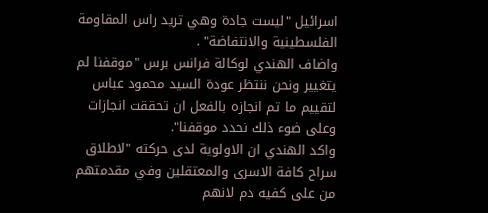اسرائيل "ليست جادة وهي تريد راس المقاومة الفلسطينية والانتفاضة" .
واضاف الهندي لوكالة فرانس برس "موقفنا لم يتغيير ونحن ننتظر عودة السيد محمود عباس لتقييم ما تم انجازه بالفعل ان تحققت انجازات وعلى ضوء ذلك نحدد موقفنا".
واكد الهندي ان الاولوية لدى حركته "لاطلاق سراح كافة الاسرى والمعتقلين وفي مقدمتهم من على كفيه دم لانهم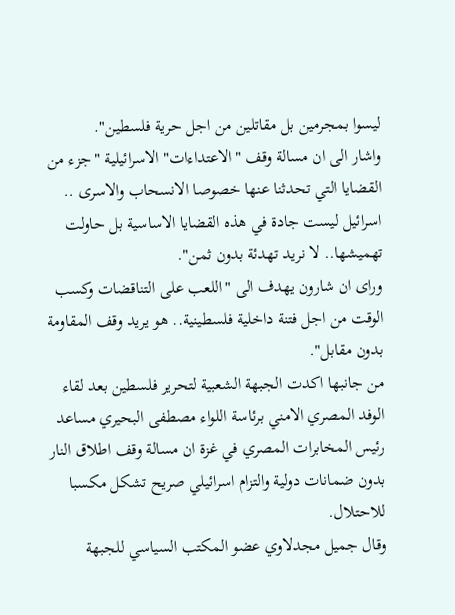ليسوا بمجرمين بل مقاتلين من اجل حرية فلسطين".
واشار الى ان مسالة وقف "الاعتداءات" الاسرائيلية "جزء من القضايا التي تحدثنا عنها خصوصا الانسحاب والاسرى .. اسرائيل ليست جادة في هذه القضايا الاساسية بل حاولت تهميشها.. لا نريد تهدئة بدون ثمن".
وراى ان شارون يهدف الى "اللعب على التناقضات وكسب الوقت من اجل فتنة داخلية فلسطينية.. هو يريد وقف المقاومة بدون مقابل".
من جانبها اكدت الجبهة الشعبية لتحرير فلسطين بعد لقاء الوفد المصري الامني برئاسة اللواء مصطفى البحيري مساعد رئيس المخابرات المصري في غزة ان مسالة وقف اطلاق النار بدون ضمانات دولية والتزام اسرائيلي صريح تشكل مكسبا للاحتلال.
وقال جميل مجدلاوي عضو المكتب السياسي للجبهة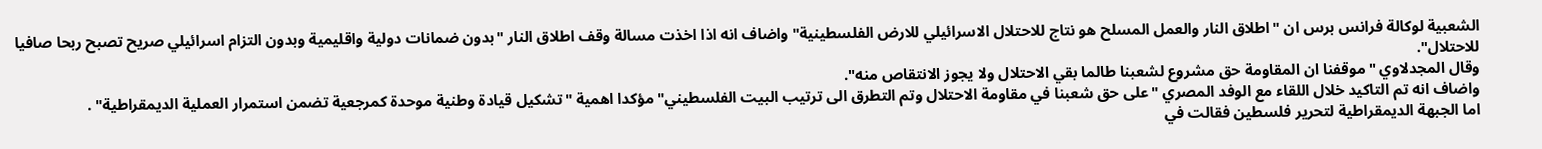الشعبية لوكالة فرانس برس ان "اطلاق النار والعمل المسلح هو نتاج للاحتلال الاسرائيلي للارض الفلسطينية" واضاف انه اذا اخذت مسالة وقف اطلاق النار "بدون ضمانات دولية واقليمية وبدون التزام اسرائيلي صريح تصبح ربحا صافيا للاحتلال".
وقال المجدلاوي "موقفنا ان المقاومة حق مشروع لشعبنا طالما بقي الاحتلال ولا يجوز الانتقاص منه".
واضاف انه تم التاكيد خلال اللقاء مع الوفد المصري "على حق شعبنا في مقاومة الاحتلال وتم التطرق الى ترتيب البيت الفلسطيني" مؤكدا اهمية "تشكيل قيادة وطنية موحدة كمرجعية تضمن استمرار العملية الديمقراطية" .
اما الجبهة الديمقراطية لتحرير فلسطين فقالت في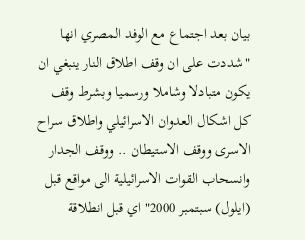بيان بعد اجتماع مع الوفد المصري انها "شددت على ان وقف اطلاق النار ينبغي ان يكون متبادلا وشاملا ورسميا وبشرط وقف كل اشكال العدوان الاسرائيلي واطلاق سراح الاسرى ووقف الاستيطان .. ووقف الجدار وانسحاب القوات الاسرائيلية الى مواقع قبل (ايلول) سبتمبر 2000" اي قبل انطلاقة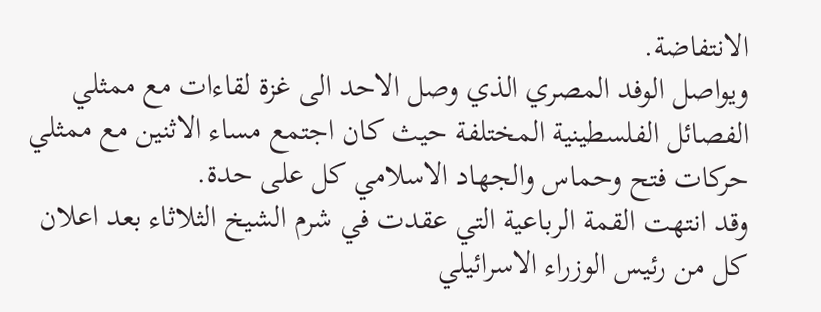الانتفاضة.
ويواصل الوفد المصري الذي وصل الاحد الى غزة لقاءات مع ممثلي الفصائل الفلسطينية المختلفة حيث كان اجتمع مساء الاثنين مع ممثلي حركات فتح وحماس والجهاد الاسلامي كل على حدة.
وقد انتهت القمة الرباعية التي عقدت في شرم الشيخ الثلاثاء بعد اعلان كل من رئيس الوزراء الاسرائيلي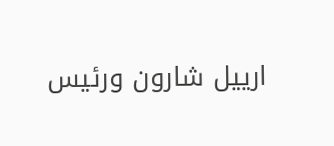ارييل شارون ورئيس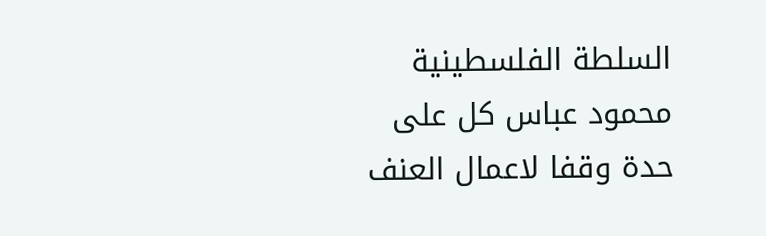السلطة الفلسطينية محمود عباس كل على حدة وقفا لاعمال العنف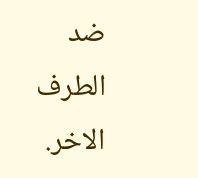ضد الطرف الاخر.